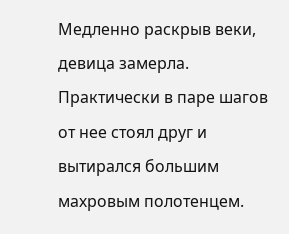Медленно раскрыв веки, девица замерла. Практически в паре шагов от нее стоял друг и вытирался большим махровым полотенцем.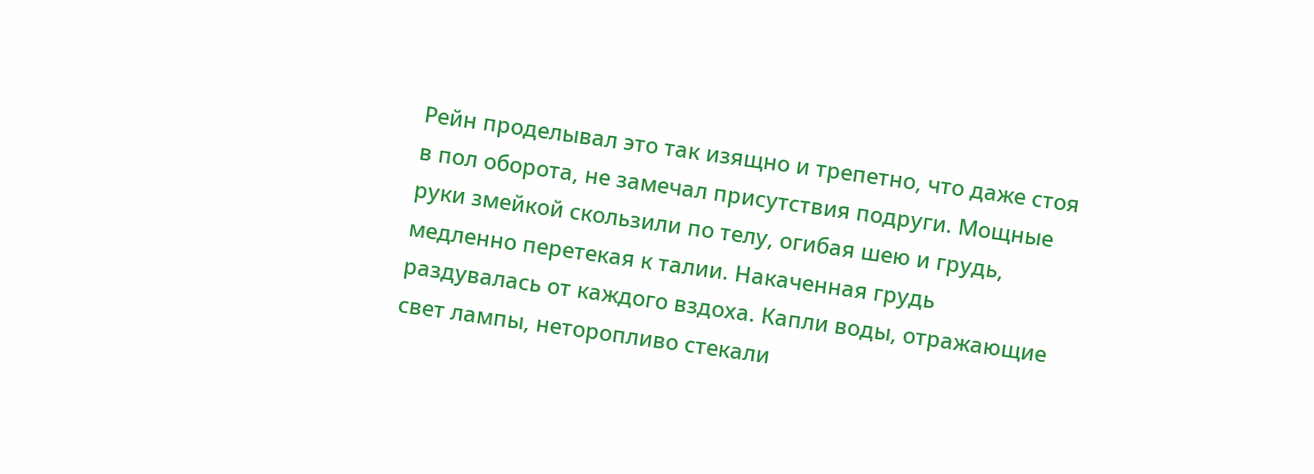Рейн проделывал это так изящно и трепетно, что даже стоя в пол оборота, не замечал присутствия подруги. Мощные руки змейкой скользили по телу, огибая шею и грудь, медленно перетекая к талии. Накаченная грудь раздувалась от каждого вздоха. Капли воды, отражающие свет лампы, неторопливо стекали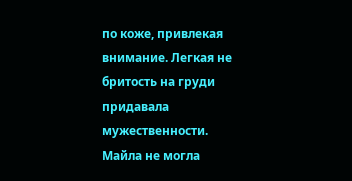по коже, привлекая внимание. Легкая не бритость на груди придавала мужественности.
Майла не могла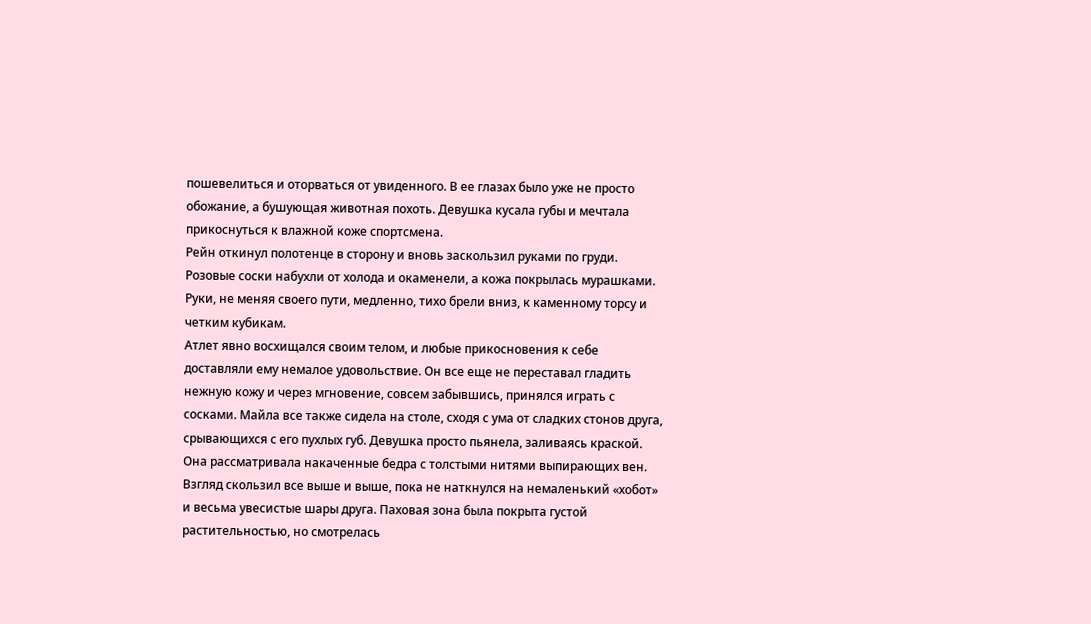пошевелиться и оторваться от увиденного. В ее глазах было уже не просто обожание, а бушующая животная похоть. Девушка кусала губы и мечтала прикоснуться к влажной коже спортсмена.
Рейн откинул полотенце в сторону и вновь заскользил руками по груди. Розовые соски набухли от холода и окаменели, а кожа покрылась мурашками. Руки, не меняя своего пути, медленно, тихо брели вниз, к каменному торсу и четким кубикам.
Атлет явно восхищался своим телом, и любые прикосновения к себе доставляли ему немалое удовольствие. Он все еще не переставал гладить нежную кожу и через мгновение, совсем забывшись, принялся играть с сосками. Майла все также сидела на столе, сходя с ума от сладких стонов друга, срывающихся с его пухлых губ. Девушка просто пьянела, заливаясь краской.
Она рассматривала накаченные бедра с толстыми нитями выпирающих вен. Взгляд скользил все выше и выше, пока не наткнулся на немаленький «хобот» и весьма увесистые шары друга. Паховая зона была покрыта густой растительностью, но смотрелась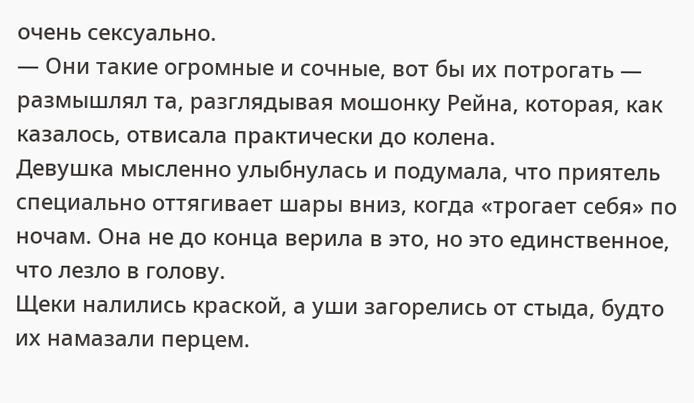очень сексуально.
— Они такие огромные и сочные, вот бы их потрогать — размышлял та, разглядывая мошонку Рейна, которая, как казалось, отвисала практически до колена.
Девушка мысленно улыбнулась и подумала, что приятель специально оттягивает шары вниз, когда «трогает себя» по ночам. Она не до конца верила в это, но это единственное, что лезло в голову.
Щеки налились краской, а уши загорелись от стыда, будто их намазали перцем.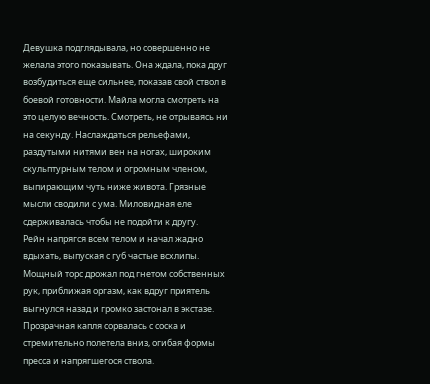Девушка подглядывала, но совершенно не желала этого показывать. Она ждала, пока друг возбудиться еще сильнее, показав свой ствол в боевой готовности. Майла могла смотреть на это целую вечность. Смотреть, не отрываясь ни на секунду. Наслаждаться рельефами, раздутыми нитями вен на ногах, широким скульптурным телом и огромным членом, выпирающим чуть ниже живота. Грязные мысли сводили с ума. Миловидная еле сдерживалась чтобы не подойти к другу.
Рейн напрягся всем телом и начал жадно вдыхать, выпуская с губ частые всхлипы. Мощный торс дрожал под гнетом собственных рук, приближая оргазм, как вдруг приятель выгнулся назад и громко застонал в экстазе. Прозрачная капля сорвалась с соска и стремительно полетела вниз, огибая формы пресса и напрягшегося ствола.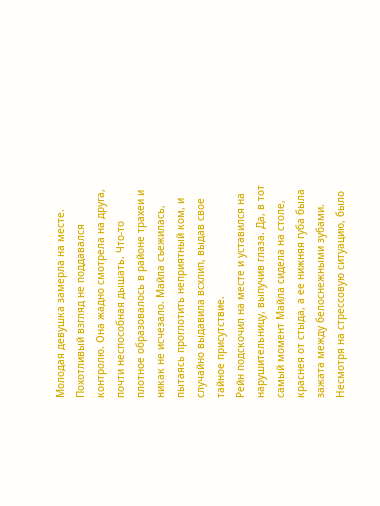Молодая девушка замерла на месте. Похотливый взгляд не поддавался контролю. Она жадно смотрела на друга, почти неспособная дышать. Что-то плотное образовалось в районе трахеи и никак не исчезало. Майла съежилась, пытаясь проглотить неприятный ком, и случайно выдавила всхлип, выдав свое тайное присутствие.
Рейн подскочил на месте и уставился на нарушительницу, выпучив глаза. Да, в тот самый момент Майла сидела на столе, краснея от стыда, а ее нижняя губа была зажата между белоснежными зубами. Несмотря на стрессовую ситуацию, было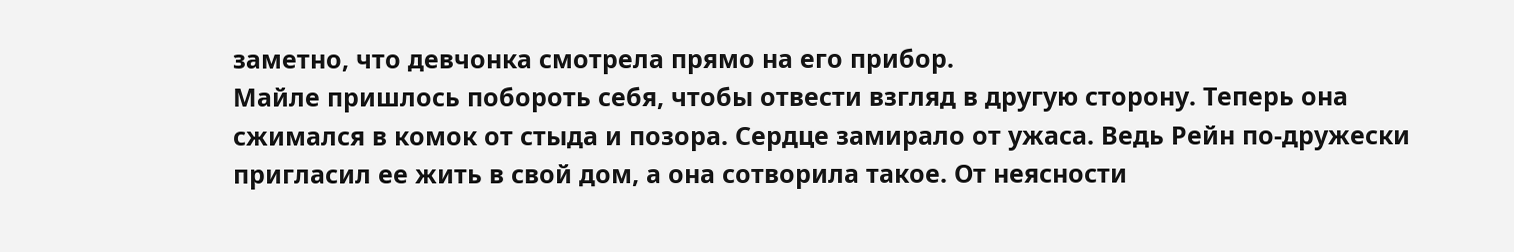заметно, что девчонка смотрела прямо на его прибор.
Майле пришлось побороть себя, чтобы отвести взгляд в другую сторону. Теперь она сжимался в комок от стыда и позора. Сердце замирало от ужаса. Ведь Рейн по-дружески пригласил ее жить в свой дом, а она сотворила такое. От неясности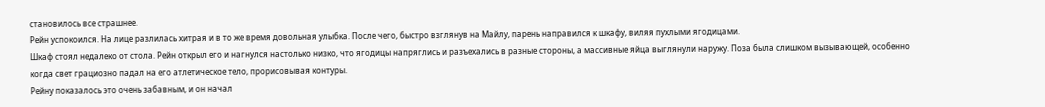становилось все страшнее.
Рейн успокоился. На лице разлилась хитрая и в то же время довольная улыбка. После чего, быстро взглянув на Майлу, парень направился к шкафу, виляя пухлыми ягодицами.
Шкаф стоял недалеко от стола. Рейн открыл его и нагнулся настолько низко, что ягодицы напряглись и разъехались в разные стороны, а массивные яйца выглянули наружу. Поза была слишком вызывающей, особенно когда свет грациозно падал на его атлетическое тело, прорисовывая контуры.
Рейну показалось это очень забавным, и он начал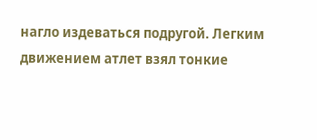нагло издеваться подругой. Легким движением атлет взял тонкие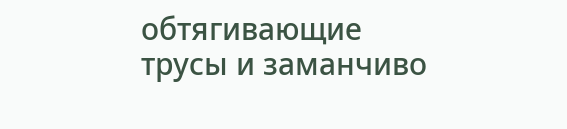обтягивающие трусы и заманчиво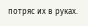потряс их в руках.